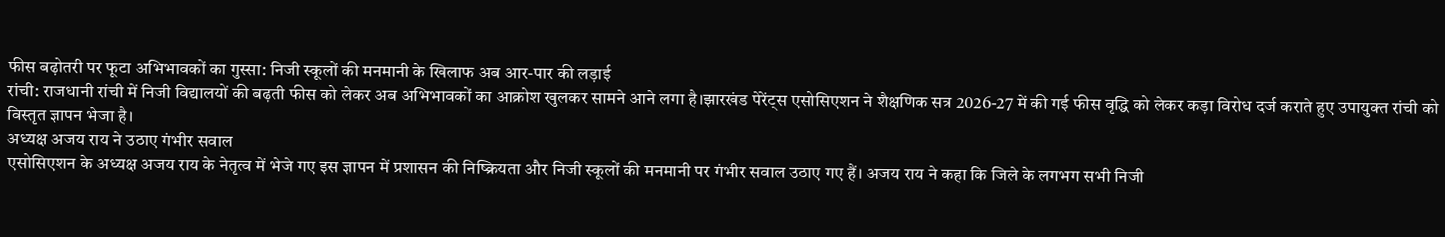फीस बढ़ोतरी पर फूटा अभिभावकों का गुस्सा: निजी स्कूलों की मनमानी के खिलाफ अब आर-पार की लड़ाई
रांची: राजधानी रांची में निजी विद्यालयों की बढ़ती फीस को लेकर अब अभिभावकों का आक्रोश खुलकर सामने आने लगा है।झारखंड पेरेंट्स एसोसिएशन ने शैक्षणिक सत्र 2026-27 में की गई फीस वृद्धि को लेकर कड़ा विरोध दर्ज कराते हुए उपायुक्त रांची को विस्तृत ज्ञापन भेजा है।
अध्यक्ष अजय राय ने उठाए गंभीर सवाल
एसोसिएशन के अध्यक्ष अजय राय के नेतृत्व में भेजे गए इस ज्ञापन में प्रशासन की निष्क्रियता और निजी स्कूलों की मनमानी पर गंभीर सवाल उठाए गए हैं। अजय राय ने कहा कि जिले के लगभग सभी निजी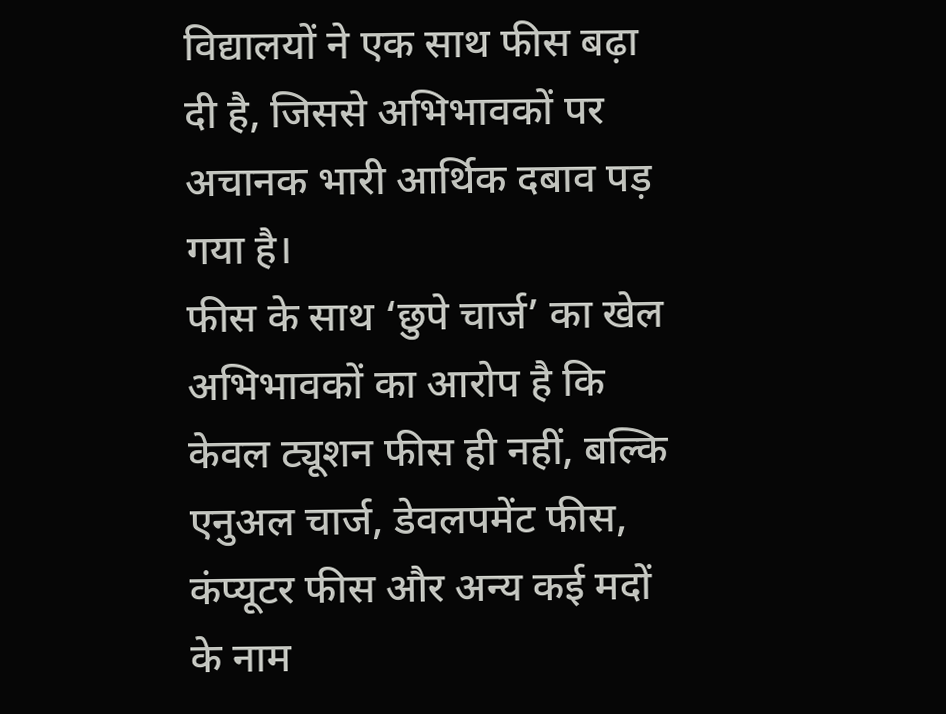विद्यालयों ने एक साथ फीस बढ़ा दी है, जिससे अभिभावकों पर अचानक भारी आर्थिक दबाव पड़ गया है।
फीस के साथ ‘छुपे चार्ज’ का खेल
अभिभावकों का आरोप है कि केवल ट्यूशन फीस ही नहीं, बल्कि एनुअल चार्ज, डेवलपमेंट फीस, कंप्यूटर फीस और अन्य कई मदों के नाम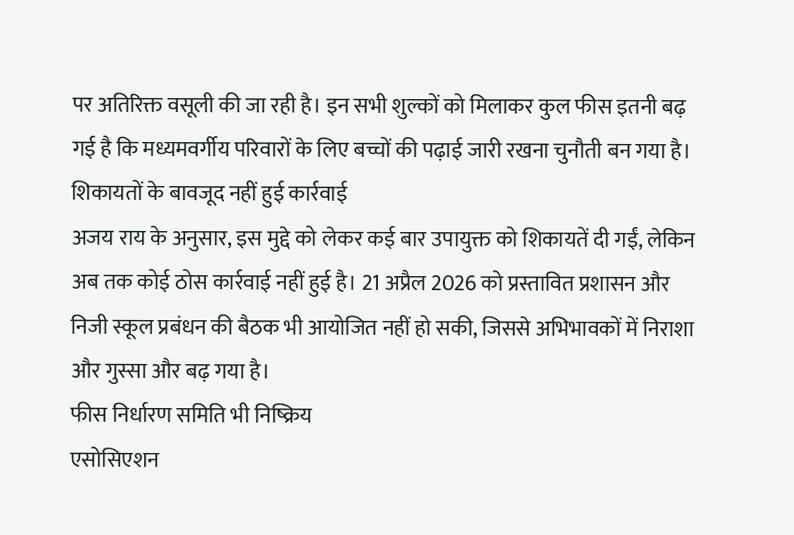पर अतिरिक्त वसूली की जा रही है। इन सभी शुल्कों को मिलाकर कुल फीस इतनी बढ़ गई है कि मध्यमवर्गीय परिवारों के लिए बच्चों की पढ़ाई जारी रखना चुनौती बन गया है।
शिकायतों के बावजूद नहीं हुई कार्रवाई
अजय राय के अनुसार, इस मुद्दे को लेकर कई बार उपायुक्त को शिकायतें दी गईं, लेकिन अब तक कोई ठोस कार्रवाई नहीं हुई है। 21 अप्रैल 2026 को प्रस्तावित प्रशासन और निजी स्कूल प्रबंधन की बैठक भी आयोजित नहीं हो सकी, जिससे अभिभावकों में निराशा और गुस्सा और बढ़ गया है।
फीस निर्धारण समिति भी निष्क्रिय
एसोसिएशन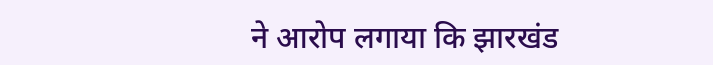ने आरोप लगाया कि झारखंड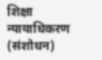शिक्षा न्यायाधिकरण (संशोधन)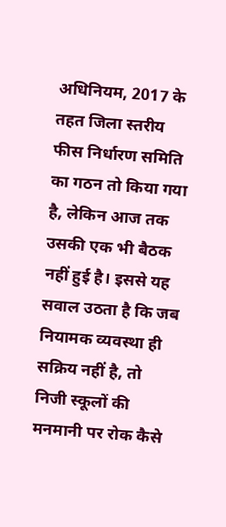अधिनियम, 2017 के तहत जिला स्तरीय फीस निर्धारण समिति का गठन तो किया गया है, लेकिन आज तक उसकी एक भी बैठक नहीं हुई है। इससे यह सवाल उठता है कि जब नियामक व्यवस्था ही सक्रिय नहीं है, तो निजी स्कूलों की मनमानी पर रोक कैसे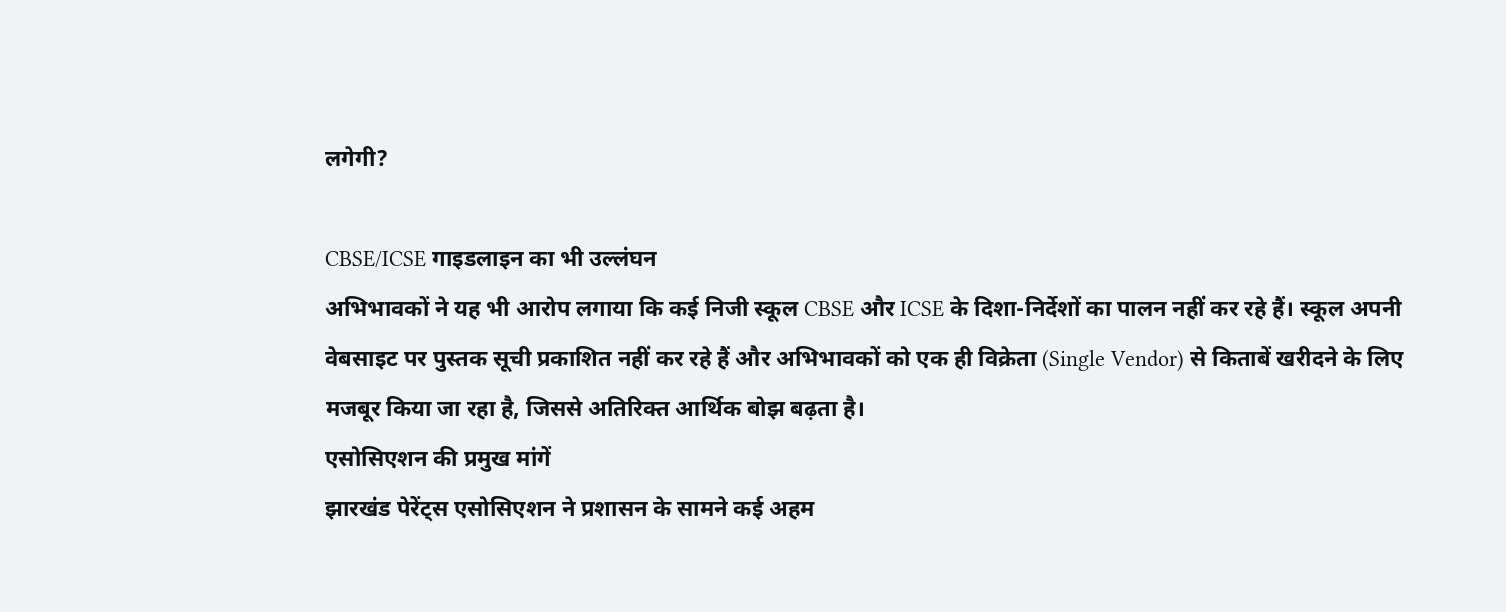लगेगी?

CBSE/ICSE गाइडलाइन का भी उल्लंघन
अभिभावकों ने यह भी आरोप लगाया कि कई निजी स्कूल CBSE और ICSE के दिशा-निर्देशों का पालन नहीं कर रहे हैं। स्कूल अपनी वेबसाइट पर पुस्तक सूची प्रकाशित नहीं कर रहे हैं और अभिभावकों को एक ही विक्रेता (Single Vendor) से किताबें खरीदने के लिए मजबूर किया जा रहा है, जिससे अतिरिक्त आर्थिक बोझ बढ़ता है।
एसोसिएशन की प्रमुख मांगें
झारखंड पेरेंट्स एसोसिएशन ने प्रशासन के सामने कई अहम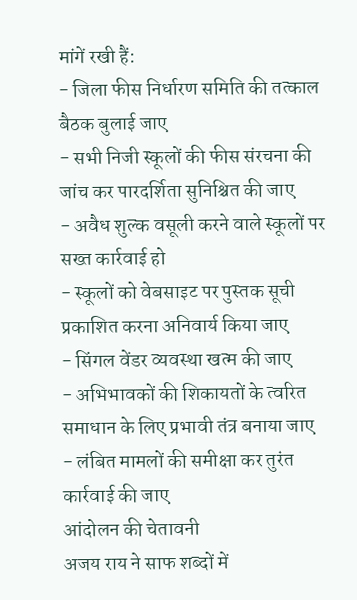मांगें रखी हैं:
- जिला फीस निर्धारण समिति की तत्काल बैठक बुलाई जाए
- सभी निजी स्कूलों की फीस संरचना की जांच कर पारदर्शिता सुनिश्चित की जाए
- अवैध शुल्क वसूली करने वाले स्कूलों पर सख्त कार्रवाई हो
- स्कूलों को वेबसाइट पर पुस्तक सूची प्रकाशित करना अनिवार्य किया जाए
- सिंगल वेंडर व्यवस्था खत्म की जाए
- अभिभावकों की शिकायतों के त्वरित समाधान के लिए प्रभावी तंत्र बनाया जाए
- लंबित मामलों की समीक्षा कर तुरंत कार्रवाई की जाए
आंदोलन की चेतावनी
अजय राय ने साफ शब्दों में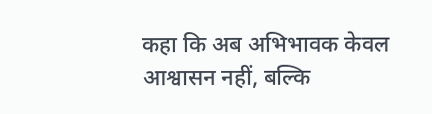कहा कि अब अभिभावक केवल आश्वासन नहीं, बल्कि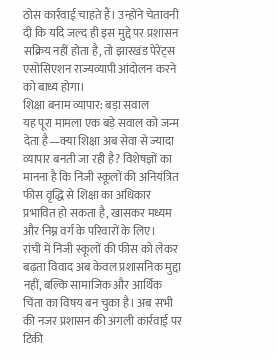ठोस कार्रवाई चाहते हैं। उन्होंने चेतावनी दी कि यदि जल्द ही इस मुद्दे पर प्रशासन सक्रिय नहीं होता है, तो झारखंड पेरेंट्स एसोसिएशन राज्यव्यापी आंदोलन करने को बाध्य होगा।
शिक्षा बनाम व्यापार: बड़ा सवाल
यह पूरा मामला एक बड़े सवाल को जन्म देता है—क्या शिक्षा अब सेवा से ज्यादा व्यापार बनती जा रही है? विशेषज्ञों का मानना है कि निजी स्कूलों की अनियंत्रित फीस वृद्धि से शिक्षा का अधिकार प्रभावित हो सकता है, खासकर मध्यम और निम्न वर्ग के परिवारों के लिए।
रांची में निजी स्कूलों की फीस को लेकर बढ़ता विवाद अब केवल प्रशासनिक मुद्दा नहीं, बल्कि सामाजिक और आर्थिक चिंता का विषय बन चुका है। अब सभी की नजर प्रशासन की अगली कार्रवाई पर टिकी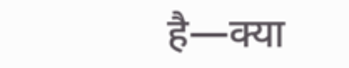है—क्या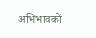अभिभावकों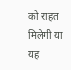को राहत मिलेगी या यह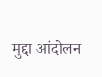मुद्दा आंदोलन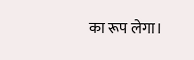का रूप लेगा।